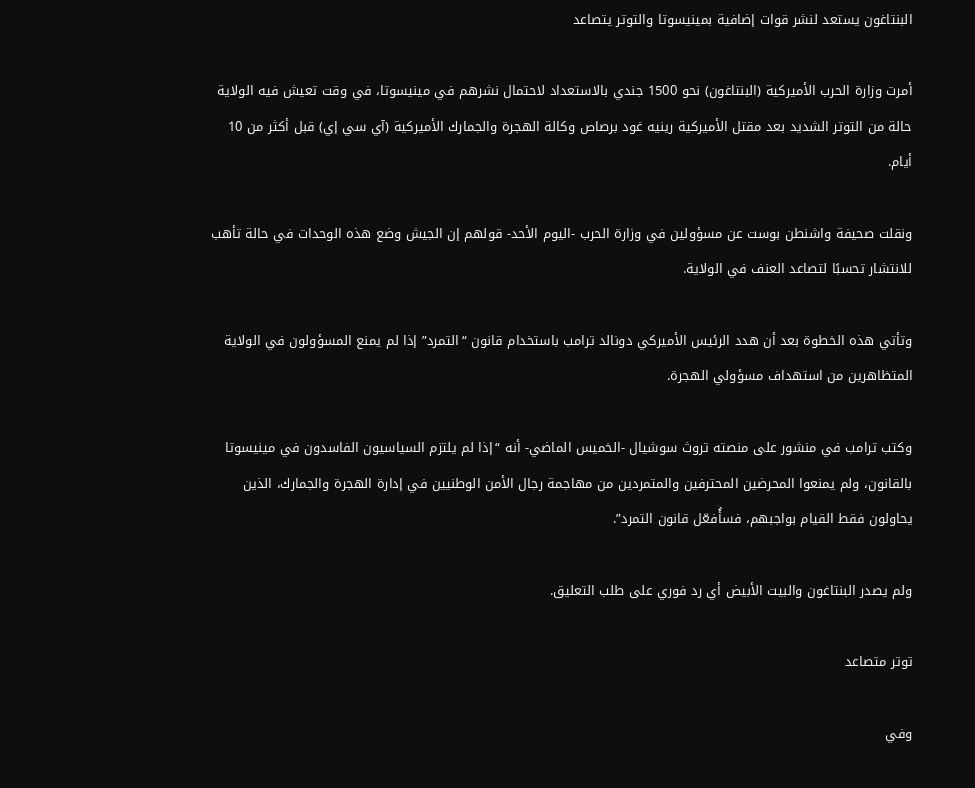البنتاغون يستعد لنشر قوات إضافية بمينيسوتا والتوتر يتصاعد

أمرت وزارة الحرب الأميركية (البنتاغون) نحو 1500 جندي بالاستعداد لاحتمال نشرهم في مينيسوتا، في وقت تعيش فيه الولاية حالة من التوتر الشديد بعد مقتل الأميركية رينيه غود برصاص وكالة الهجرة والجمارك الأميركية (آي سي إي) قبل أكثر من 10 أيام.

ونقلت صحيفة واشنطن بوست عن مسؤولين في وزارة الحرب -اليوم الأحد- قولهم إن الجيش وضع هذه الوحدات في حالة تأهب للانتشار تحسبًا لتصاعد العنف في الولاية.

وتأتي هذه الخطوة بعد أن هدد الرئيس الأميركي دونالد ترامب باستخدام قانون “التمرد” إذا لم يمنع المسؤولون في الولاية المتظاهرين من استهداف مسؤولي الهجرة.

وكتب ترامب في منشور على منصته تروث سوشيال -الخميس الماضي- أنه “إذا لم يلتزم السياسيون الفاسدون في مينيسوتا بالقانون، ولم يمنعوا المحرضين المحترفين والمتمردين من مهاجمة رجال الأمن الوطنيين في إدارة الهجرة والجمارك، الذين يحاولون فقط القيام بواجبهم، فسأُفعّل قانون التمرد”.

ولم يصدر البنتاغون والبيت الأبيض أي رد فوري على طلب التعليق.

توتر متصاعد

وفي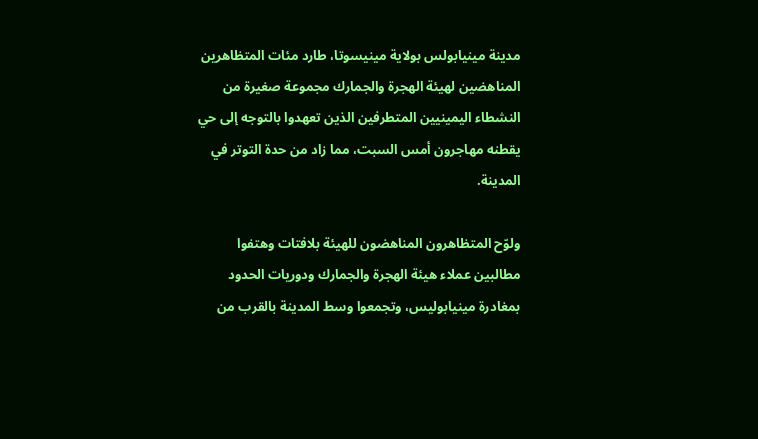مدينة مينيابولس بولاية مينيسوتا، طارد مئات المتظاهرين المناهضين لهيئة الهجرة والجمارك مجموعة صغيرة من النشطاء اليمينيين المتطرفين الذين تعهدوا بالتوجه إلى حي يقطنه مهاجرون أمس السبت، مما زاد من حدة التوتر في المدينة.

ولوّح المتظاهرون المناهضون للهيئة بلافتات وهتفوا مطالبين عملاء هيئة الهجرة والجمارك ودوريات الحدود بمغادرة مينيابوليس، وتجمعوا وسط المدينة بالقرب من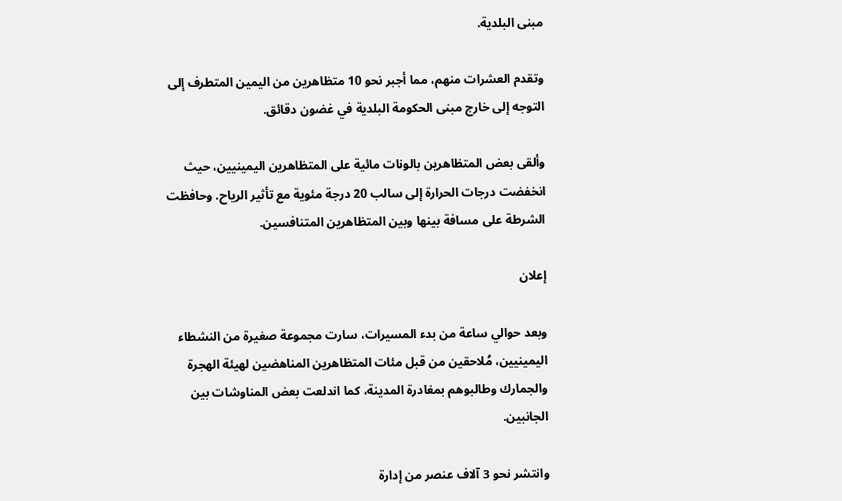مبنى البلدية.

وتقدم العشرات منهم، مما أجبر نحو 10 متظاهرين من اليمين المتطرف إلى التوجه إلى خارج مبنى الحكومة البلدية في غضون دقائق.

وألقى بعض المتظاهرين بالونات مائية على المتظاهرين اليمينيين، حيث انخفضت درجات الحرارة إلى سالب 20 درجة مئوية مع تأثير الرياح. وحافظت الشرطة على مسافة بينها وبين المتظاهرين المتنافسين.

إعلان

وبعد حوالي ساعة من بدء المسيرات، سارت مجموعة صغيرة من النشطاء اليمينيين، مُلاحقين من قبل مئات المتظاهرين المناهضين لهيئة الهجرة والجمارك وطالبوهم بمغادرة المدينة، كما اندلعت بعض المناوشات بين الجانبين.

وانتشر نحو 3 آلاف عنصر من إدارة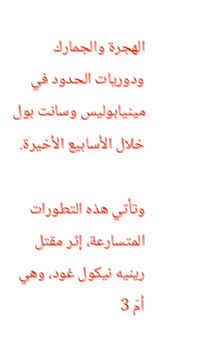الهجرة والجمارك ودوريات الحدود في مينيابوليس وسانت بول خلال الأسابيع الأخيرة.

وتأتي هذه التطورات المتسارعة، إثر مقتل رينيه نيكول غود، وهي أمّ 3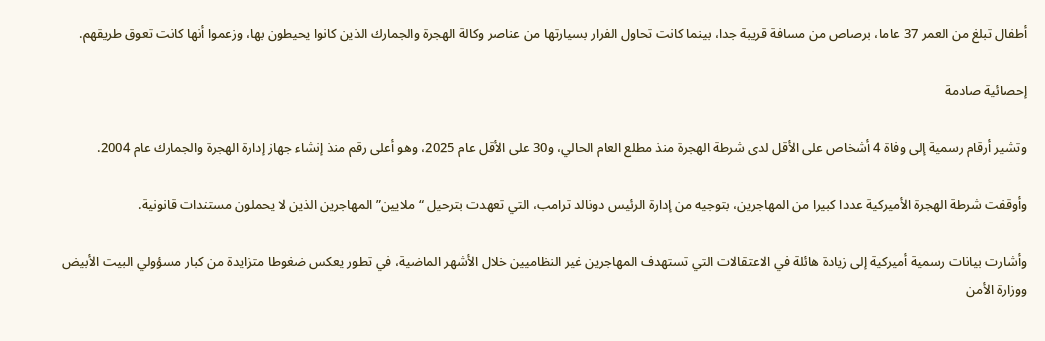أطفال تبلغ من العمر 37 عاما، برصاص من مسافة قريبة جدا، بينما كانت تحاول الفرار بسيارتها من عناصر وكالة الهجرة والجمارك الذين كانوا يحيطون بها، وزعموا أنها كانت تعوق طريقهم.

إحصائية صادمة

وتشير أرقام رسمية إلى وفاة 4 أشخاص على الأقل لدى شرطة الهجرة منذ مطلع العام الحالي، و30 على الأقل عام 2025، وهو أعلى رقم منذ إنشاء جهاز إدارة الهجرة والجمارك عام 2004.

وأوقفت شرطة الهجرة الأميركية عددا كبيرا من المهاجرين، بتوجيه من إدارة الرئيس دونالد ترامب، التي تعهدت بترحيل “ملايين” المهاجرين الذين لا يحملون مستندات قانونية.

وأشارت بيانات رسمية أميركية إلى زيادة هائلة في الاعتقالات التي تستهدف المهاجرين غير النظاميين خلال الأشهر الماضية، في تطور يعكس ضغوطا متزايدة من كبار مسؤولي البيت الأبيض ووزارة الأمن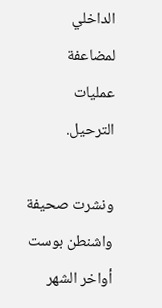الداخلي لمضاعفة عمليات الترحيل.

ونشرت صحيفة واشنطن بوست أواخر الشهر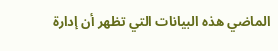الماضي هذه البيانات التي تظهر أن إدارة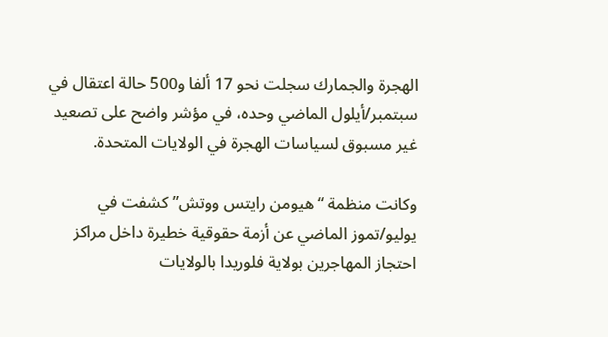الهجرة والجمارك سجلت نحو 17 ألفا و500 حالة اعتقال في سبتمبر/أيلول الماضي وحده، في مؤشر واضح على تصعيد غير مسبوق لسياسات الهجرة في الولايات المتحدة.

وكانت منظمة “هيومن رايتس ووتش” كشفت في يوليو/تموز الماضي عن أزمة حقوقية خطيرة داخل مراكز احتجاز المهاجرين بولاية فلوريدا بالولايات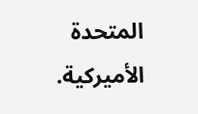المتحدة الأميركية.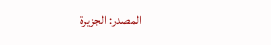المصدر: الجزيرة